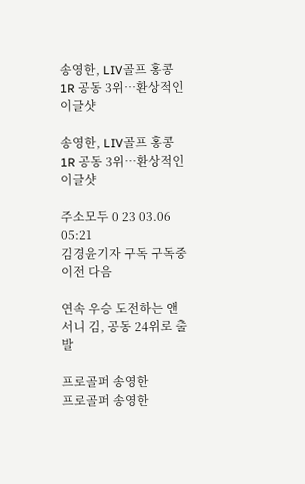송영한, LIV골프 홍콩 1R 공동 3위…환상적인 이글샷

송영한, LIV골프 홍콩 1R 공동 3위…환상적인 이글샷

주소모두 0 23 03.06 05:21
김경윤기자 구독 구독중
이전 다음

연속 우승 도전하는 앤서니 김, 공동 24위로 출발

프로골퍼 송영한
프로골퍼 송영한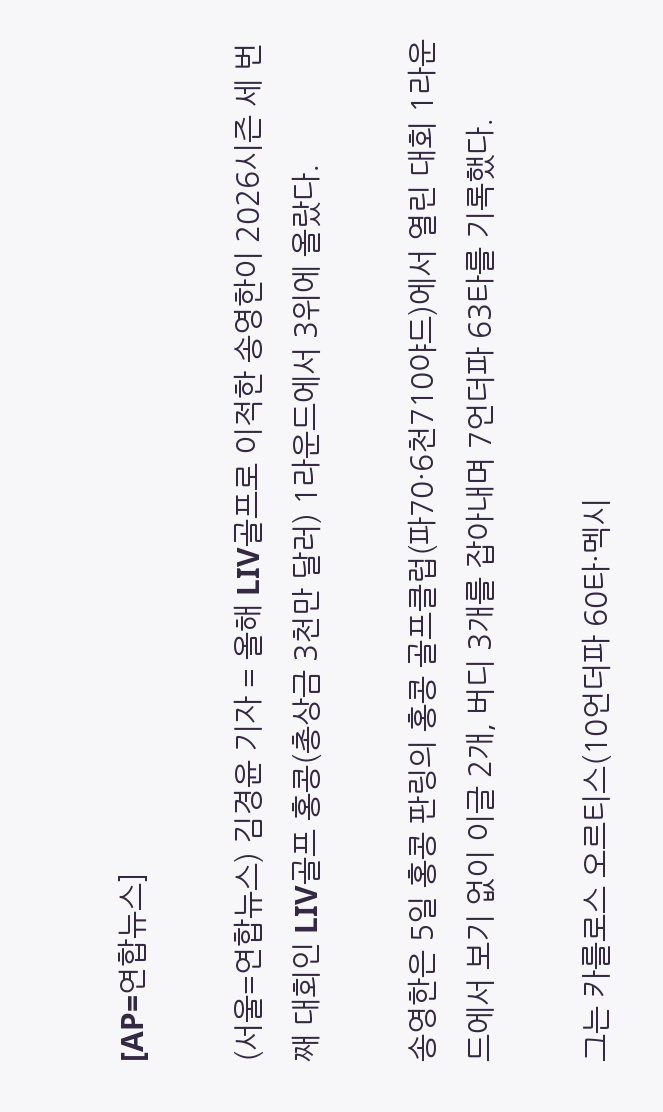[AP=연합뉴스]

(서울=연합뉴스) 김경윤 기자 = 올해 LIV골프로 이적한 송영한이 2026시즌 세 번째 대회인 LIV골프 홍콩(총상금 3천만 달러) 1라운드에서 3위에 올랐다.

송영한은 5일 홍콩 판링의 홍콩 골프클럽(파70·6천710야드)에서 열린 대회 1라운드에서 보기 없이 이글 2개, 버디 3개를 잡아내며 7언더파 63타를 기록했다.

그는 카를로스 오르티스(10언더파 60타·멕시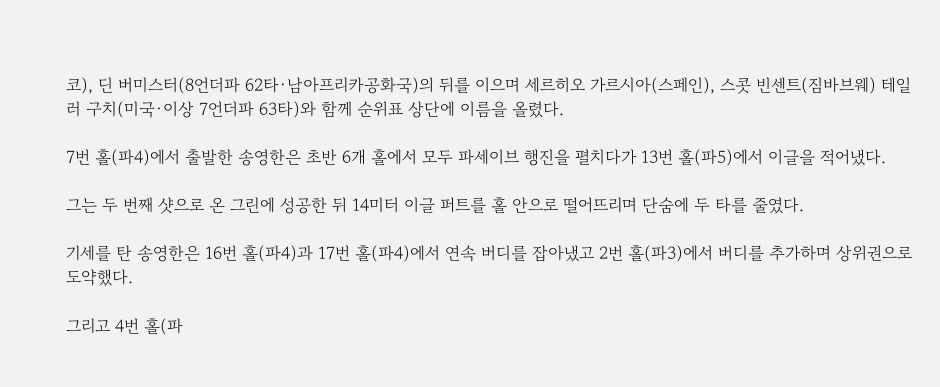코), 딘 버미스터(8언더파 62타·남아프리카공화국)의 뒤를 이으며 세르히오 가르시아(스페인), 스콧 빈센트(짐바브웨) 테일러 구치(미국·이상 7언더파 63타)와 함께 순위표 상단에 이름을 올렸다.

7번 홀(파4)에서 출발한 송영한은 초반 6개 홀에서 모두 파세이브 행진을 펼치다가 13번 홀(파5)에서 이글을 적어냈다.

그는 두 번째 샷으로 온 그린에 성공한 뒤 14미터 이글 퍼트를 홀 안으로 떨어뜨리며 단숨에 두 타를 줄였다.

기세를 탄 송영한은 16번 홀(파4)과 17번 홀(파4)에서 연속 버디를 잡아냈고 2번 홀(파3)에서 버디를 추가하며 상위권으로 도약했다.

그리고 4번 홀(파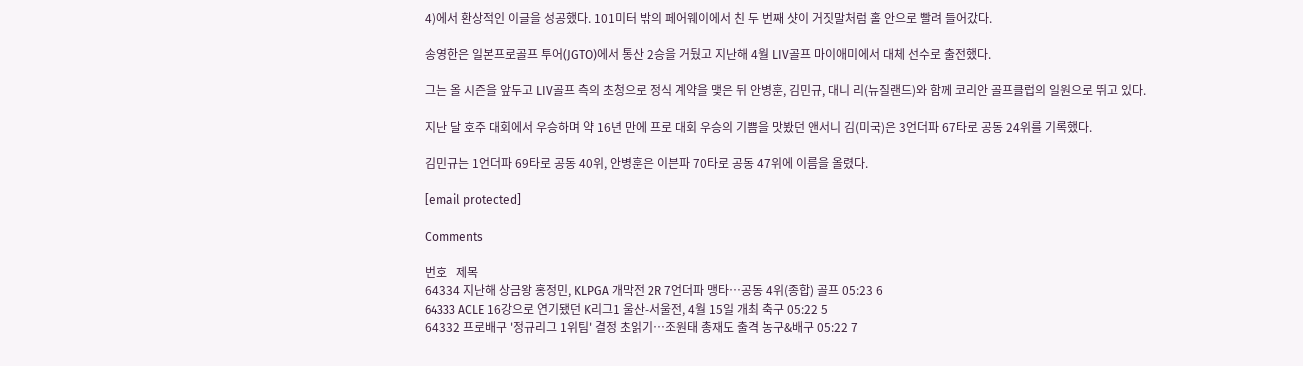4)에서 환상적인 이글을 성공했다. 101미터 밖의 페어웨이에서 친 두 번째 샷이 거짓말처럼 홀 안으로 빨려 들어갔다.

송영한은 일본프로골프 투어(JGTO)에서 통산 2승을 거뒀고 지난해 4월 LIV골프 마이애미에서 대체 선수로 출전했다.

그는 올 시즌을 앞두고 LIV골프 측의 초청으로 정식 계약을 맺은 뒤 안병훈, 김민규, 대니 리(뉴질랜드)와 함께 코리안 골프클럽의 일원으로 뛰고 있다.

지난 달 호주 대회에서 우승하며 약 16년 만에 프로 대회 우승의 기쁨을 맛봤던 앤서니 김(미국)은 3언더파 67타로 공동 24위를 기록했다.

김민규는 1언더파 69타로 공동 40위, 안병훈은 이븐파 70타로 공동 47위에 이름을 올렸다.

[email protected]

Comments

번호   제목
64334 지난해 상금왕 홍정민, KLPGA 개막전 2R 7언더파 맹타…공동 4위(종합) 골프 05:23 6
64333 ACLE 16강으로 연기됐던 K리그1 울산-서울전, 4월 15일 개최 축구 05:22 5
64332 프로배구 '정규리그 1위팀' 결정 초읽기…조원태 총재도 출격 농구&배구 05:22 7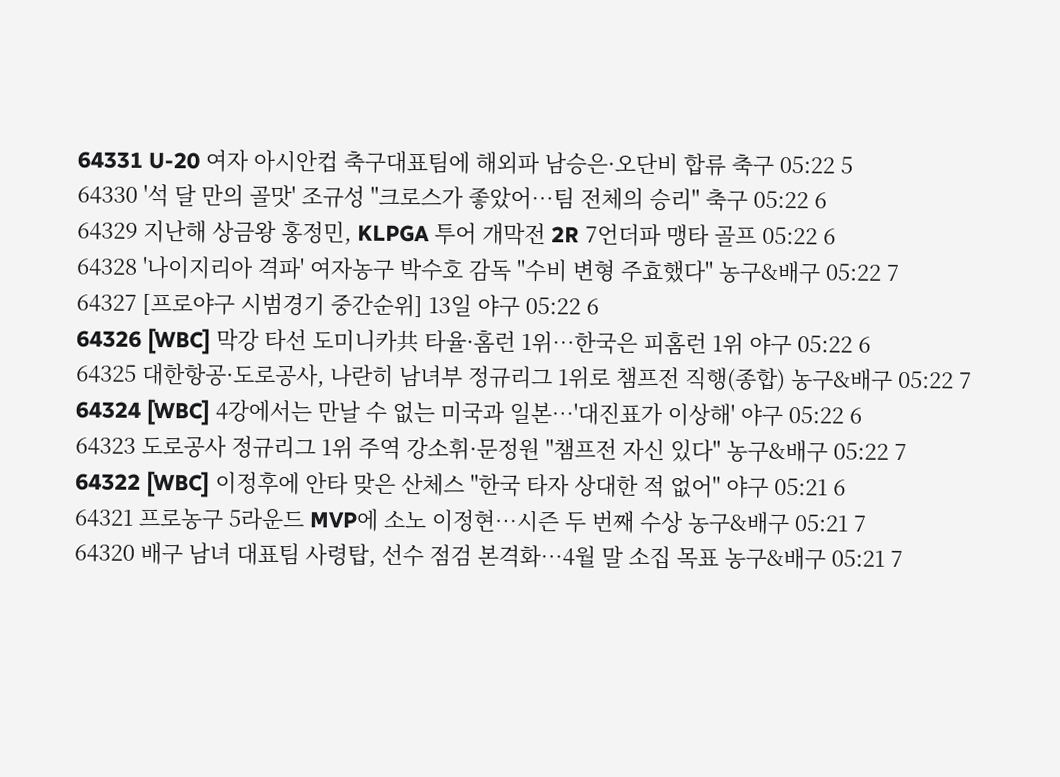64331 U-20 여자 아시안컵 축구대표팀에 해외파 남승은·오단비 합류 축구 05:22 5
64330 '석 달 만의 골맛' 조규성 "크로스가 좋았어…팀 전체의 승리" 축구 05:22 6
64329 지난해 상금왕 홍정민, KLPGA 투어 개막전 2R 7언더파 맹타 골프 05:22 6
64328 '나이지리아 격파' 여자농구 박수호 감독 "수비 변형 주효했다" 농구&배구 05:22 7
64327 [프로야구 시범경기 중간순위] 13일 야구 05:22 6
64326 [WBC] 막강 타선 도미니카共 타율·홈런 1위…한국은 피홈런 1위 야구 05:22 6
64325 대한항공·도로공사, 나란히 남녀부 정규리그 1위로 챔프전 직행(종합) 농구&배구 05:22 7
64324 [WBC] 4강에서는 만날 수 없는 미국과 일본…'대진표가 이상해' 야구 05:22 6
64323 도로공사 정규리그 1위 주역 강소휘·문정원 "챔프전 자신 있다" 농구&배구 05:22 7
64322 [WBC] 이정후에 안타 맞은 산체스 "한국 타자 상대한 적 없어" 야구 05:21 6
64321 프로농구 5라운드 MVP에 소노 이정현…시즌 두 번째 수상 농구&배구 05:21 7
64320 배구 남녀 대표팀 사령탑, 선수 점검 본격화…4월 말 소집 목표 농구&배구 05:21 7